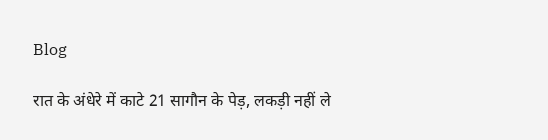Blog

रात के अंधेरे में काटे 21 सागौन के पेड़, लकड़ी नहीं ले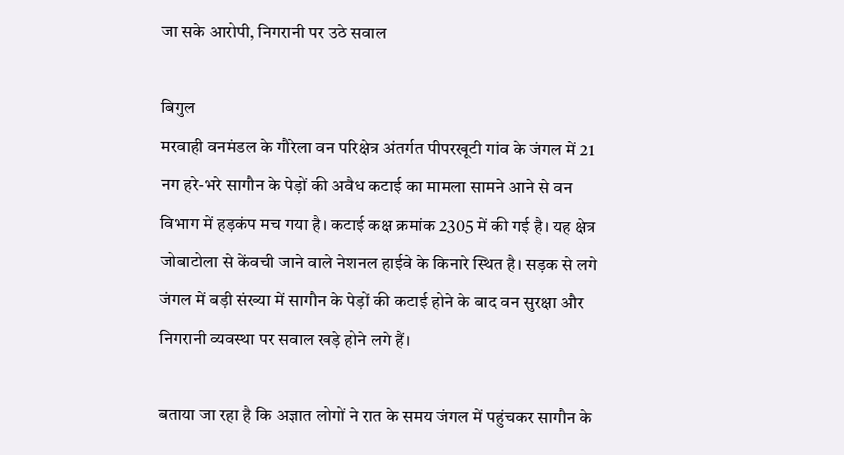जा सके आरोपी, निगरानी पर उठे सवाल

बिगुल
मरवाही वनमंडल के गौरेला वन परिक्षेत्र अंतर्गत पीपरखूटी गांव के जंगल में 21 नग हरे-भरे सागौन के पेड़ों की अवैध कटाई का मामला सामने आने से वन विभाग में हड़कंप मच गया है। कटाई कक्ष क्रमांक 2305 में की गई है। यह क्षेत्र जोबाटोला से केंवची जाने वाले नेशनल हाईवे के किनारे स्थित है। सड़क से लगे जंगल में बड़ी संख्या में सागौन के पेड़ों की कटाई होने के बाद वन सुरक्षा और निगरानी व्यवस्था पर सवाल खड़े होने लगे हैं।

बताया जा रहा है कि अज्ञात लोगों ने रात के समय जंगल में पहुंचकर सागौन के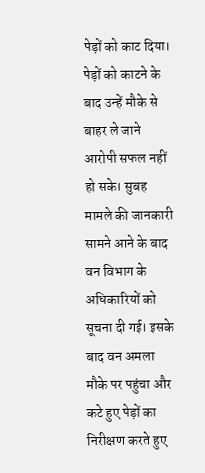पेड़ों को काट दिया। पेड़ों को काटने के बाद उन्हें मौके से बाहर ले जाने आरोपी सफल नहीं हो सके। सुबह मामले की जानकारी सामने आने के बाद वन विभाग के अधिकारियों को सूचना दी गई। इसके बाद वन अमला मौके पर पहुंचा और कटे हुए पेड़ों का निरीक्षण करते हुए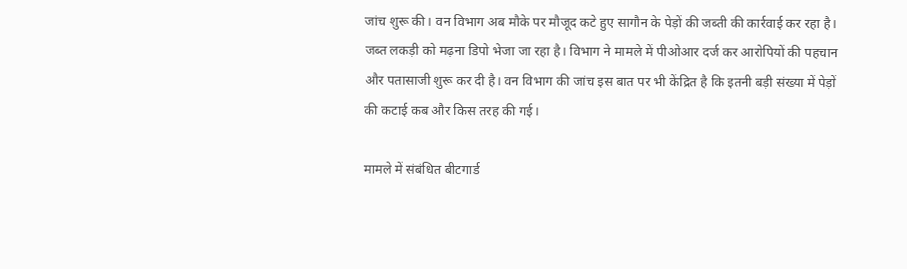जांच शुरू की। वन विभाग अब मौके पर मौजूद कटे हुए सागौन के पेड़ों की जब्ती की कार्रवाई कर रहा है। जब्त लकड़ी को मढ़ना डिपो भेजा जा रहा है। विभाग ने मामले में पीओआर दर्ज कर आरोपियों की पहचान और पतासाजी शुरू कर दी है। वन विभाग की जांच इस बात पर भी केंद्रित है कि इतनी बड़ी संख्या में पेड़ों की कटाई कब और किस तरह की गई।

मामले में संबंधित बीटगार्ड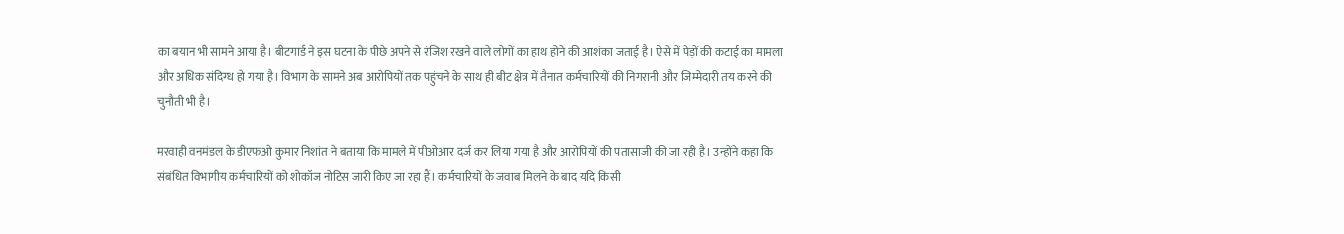का बयान भी सामने आया है। बीटगार्ड ने इस घटना के पीछे अपने से रंजिश रखने वाले लोगों का हाथ होने की आशंका जताई है। ऐसे में पेड़ों की कटाई का मामला और अधिक संदिग्ध हो गया है। विभाग के सामने अब आरोपियों तक पहुंचने के साथ ही बीट क्षेत्र में तैनात कर्मचारियों की निगरानी और जिम्मेदारी तय करने की चुनौती भी है।

मरवाही वनमंडल के डीएफओ कुमार निशांत ने बताया कि मामले में पीओआर दर्ज कर लिया गया है और आरोपियों की पतासाजी की जा रही है। उन्होंने कहा कि संबंधित विभागीय कर्मचारियों को शोकॉज नोटिस जारी किए जा रहा हैं। कर्मचारियों के जवाब मिलने के बाद यदि किसी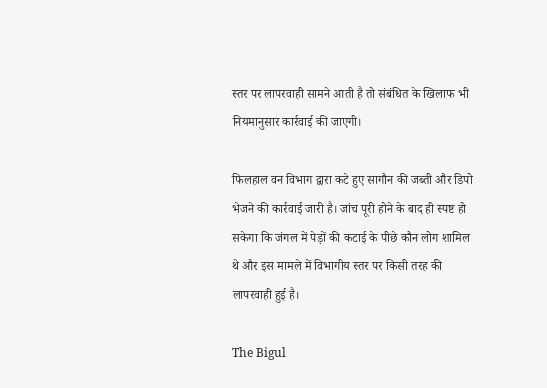स्तर पर लापरवाही सामने आती है तो संबंधित के खिलाफ भी नियमानुसार कार्रवाई की जाएगी।

फिलहाल वन विभाग द्वारा कटे हुए सागौन की जब्ती और डिपो भेजने की कार्रवाई जारी है। जांच पूरी होने के बाद ही स्पष्ट हो सकेगा कि जंगल में पेड़ों की कटाई के पीछे कौन लोग शामिल थे और इस मामले में विभागीय स्तर पर किसी तरह की लापरवाही हुई है।

The Bigul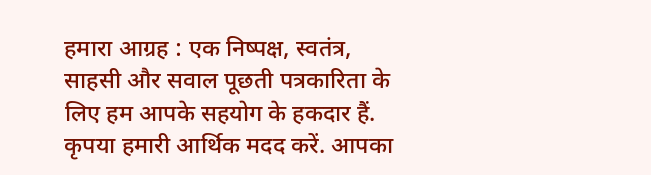हमारा आग्रह : एक निष्पक्ष, स्वतंत्र, साहसी और सवाल पूछती पत्रकारिता के लिए हम आपके सहयोग के हकदार हैं. कृपया हमारी आर्थिक मदद करें. आपका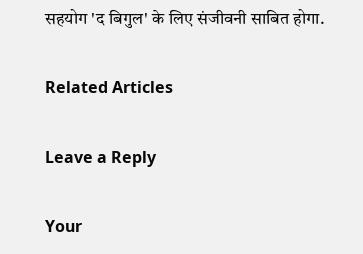सहयोग 'द बिगुल' के लिए संजीवनी साबित होगा.

Related Articles

Leave a Reply

Your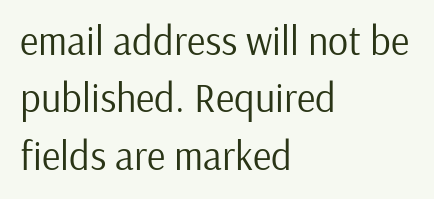email address will not be published. Required fields are marked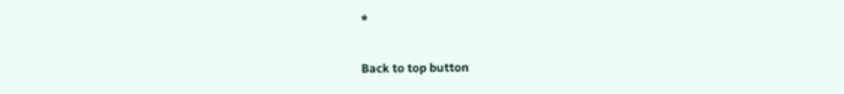*

Back to top button